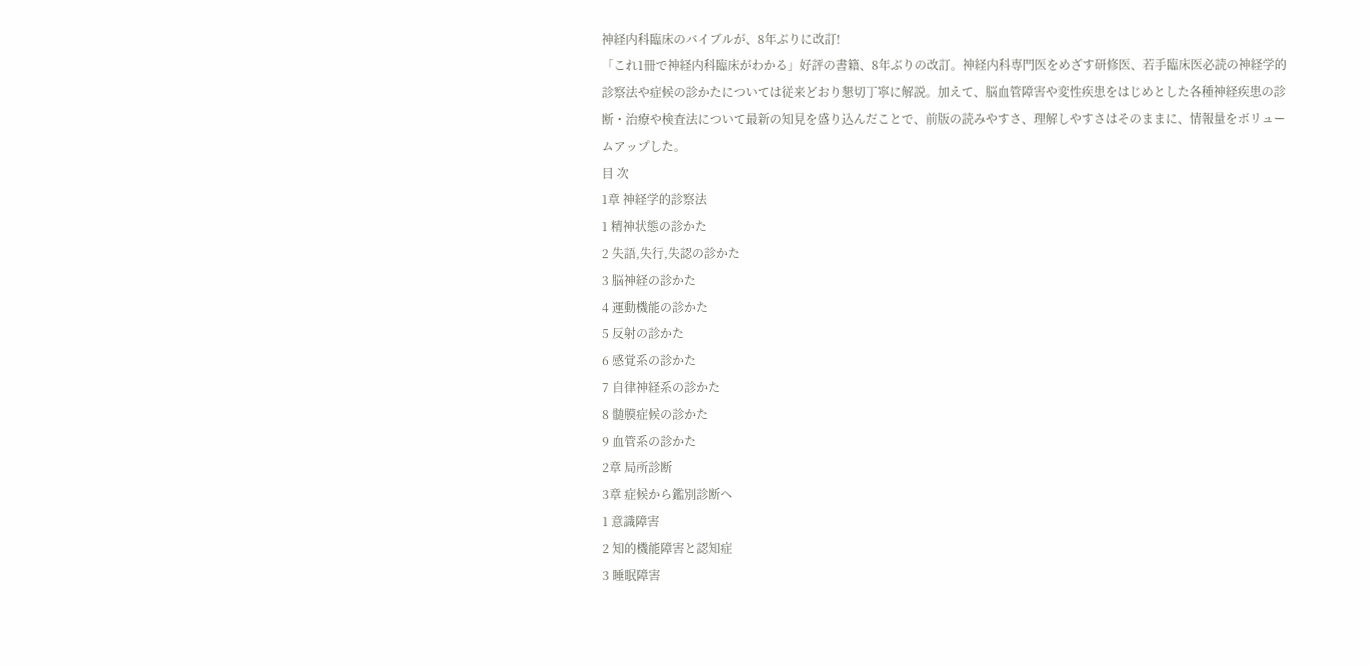神経内科臨床のバイブルが、8年ぶりに改訂!
「これ1冊で神経内科臨床がわかる」好評の書籍、8年ぶりの改訂。神経内科専門医をめざす研修医、若手臨床医必読の神経学的診察法や症候の診かたについては従来どおり懇切丁寧に解説。加えて、脳血管障害や変性疾患をはじめとした各種神経疾患の診断・治療や検査法について最新の知見を盛り込んだことで、前版の読みやすさ、理解しやすさはそのままに、情報量をボリュームアップした。
目 次
1章 神経学的診察法
1 精神状態の診かた
2 失語,失行,失認の診かた
3 脳神経の診かた
4 運動機能の診かた
5 反射の診かた
6 感覚系の診かた
7 自律神経系の診かた
8 髄膜症候の診かた
9 血管系の診かた
2章 局所診断
3章 症候から鑑別診断へ
1 意識障害
2 知的機能障害と認知症
3 睡眠障害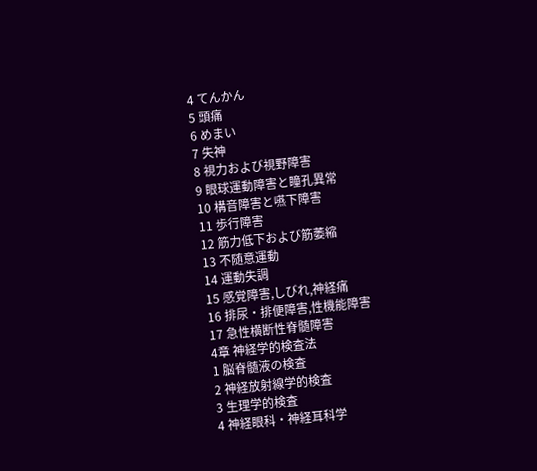4 てんかん
5 頭痛
6 めまい
7 失神
8 視力および視野障害
9 眼球運動障害と瞳孔異常
10 構音障害と嚥下障害
11 歩行障害
12 筋力低下および筋萎縮
13 不随意運動
14 運動失調
15 感覚障害,しびれ,神経痛
16 排尿・排便障害,性機能障害
17 急性横断性脊髄障害
4章 神経学的検査法
1 脳脊髄液の検査
2 神経放射線学的検査
3 生理学的検査
4 神経眼科・神経耳科学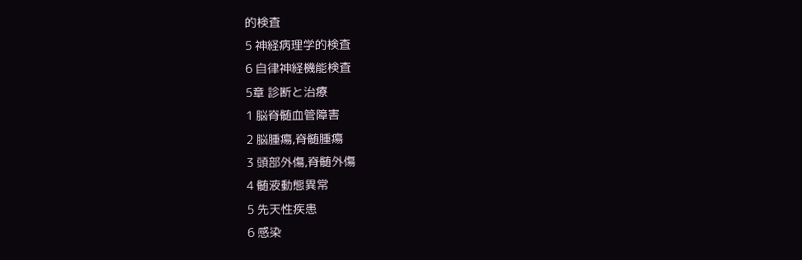的検査
5 神経病理学的検査
6 自律神経機能検査
5章 診断と治療
1 脳脊髄血管障害
2 脳腫瘍,脊髄腫瘍
3 頭部外傷,脊髄外傷
4 髄液動態異常
5 先天性疾患
6 感染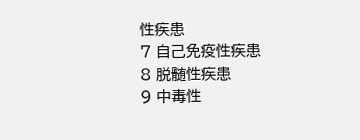性疾患
7 自己免疫性疾患
8 脱髄性疾患
9 中毒性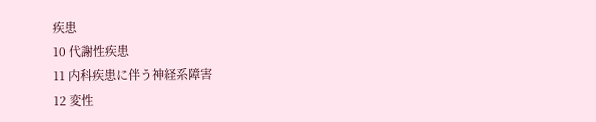疾患
10 代謝性疾患
11 内科疾患に伴う神経系障害
12 変性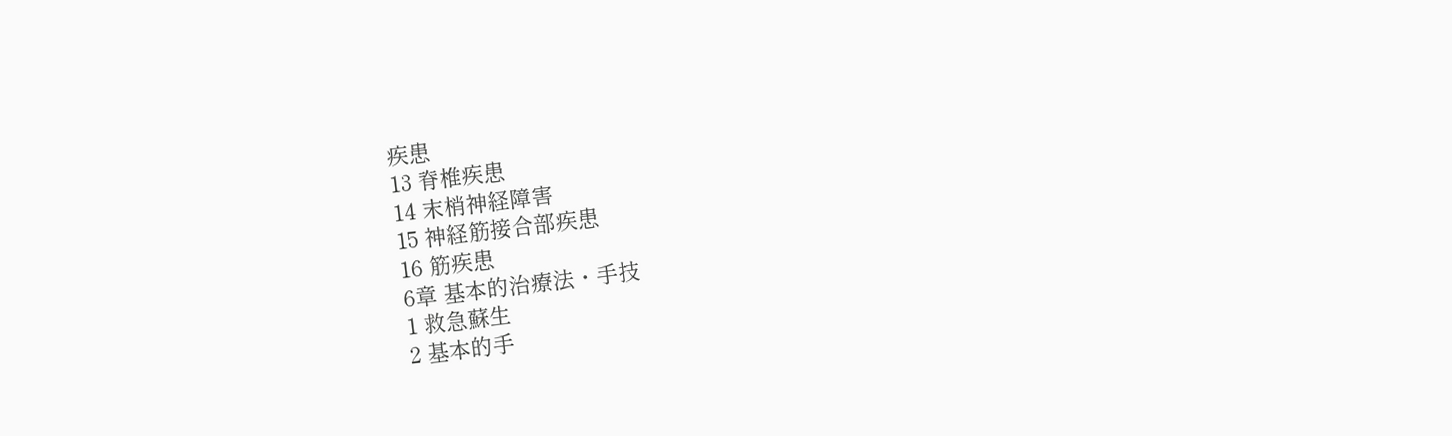疾患
13 脊椎疾患
14 末梢神経障害
15 神経筋接合部疾患
16 筋疾患
6章 基本的治療法・手技
1 救急蘇生
2 基本的手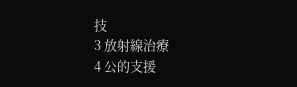技
3 放射線治療
4 公的支援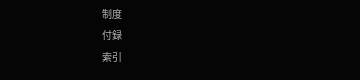制度
付録
索引